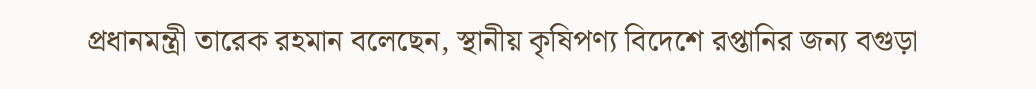প্রধানমন্ত্রী তারেক রহমান বলেছেন, স্থানীয় কৃষিপণ্য বিদেশে রপ্তানির জন্য বগুড়া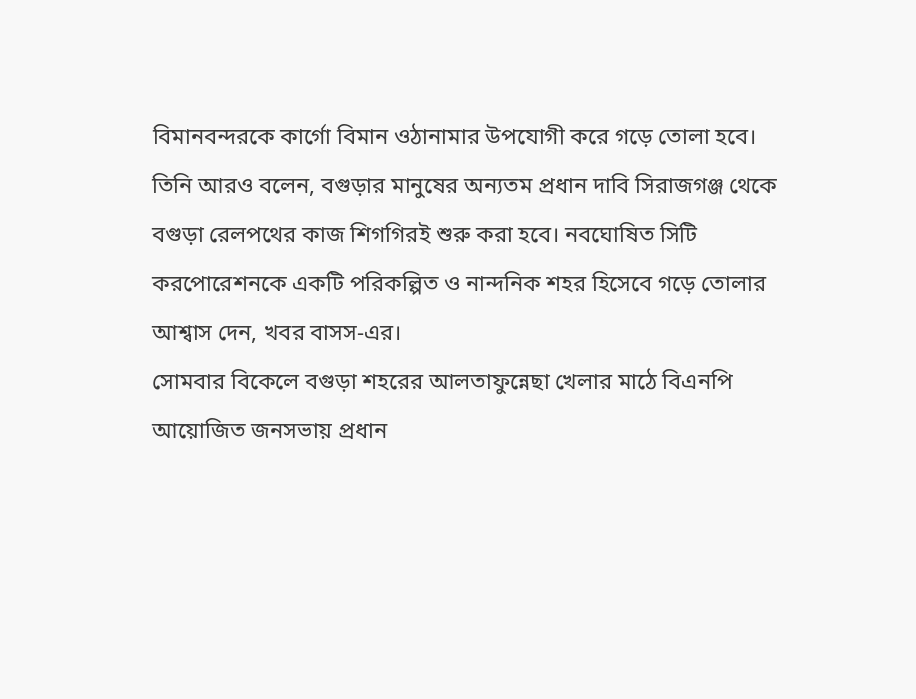বিমানবন্দরকে কার্গো বিমান ওঠানামার উপযোগী করে গড়ে তোলা হবে।
তিনি আরও বলেন, বগুড়ার মানুষের অন্যতম প্রধান দাবি সিরাজগঞ্জ থেকে বগুড়া রেলপথের কাজ শিগগিরই শুরু করা হবে। নবঘোষিত সিটি করপোরেশনকে একটি পরিকল্পিত ও নান্দনিক শহর হিসেবে গড়ে তোলার আশ্বাস দেন, খবর বাসস-এর।
সোমবার বিকেলে বগুড়া শহরের আলতাফুন্নেছা খেলার মাঠে বিএনপি আয়োজিত জনসভায় প্রধান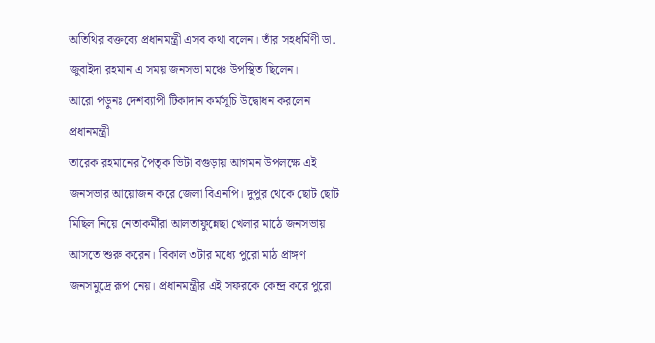অতিথির বক্তব্যে প্রধানমন্ত্রী এসব কথা বলেন। তাঁর সহধর্মিণী ডা. জুবাইদা রহমান এ সময় জনসভা মঞ্চে উপস্থিত ছিলেন।
আরো পড়ুনঃ দেশব্যাপী টিকাদান কর্মসূচি উদ্বোধন করলেন প্রধানমন্ত্রী
তারেক রহমানের পৈতৃক ভিটা বগুড়ায় আগমন উপলক্ষে এই জনসভার আয়োজন করে জেলা বিএনপি। দুপুর থেকে ছোট ছোট মিছিল নিয়ে নেতাকর্মীরা আলতাফুন্নেছা খেলার মাঠে জনসভায় আসতে শুরু করেন। বিকাল ৩টার মধ্যে পুরো মাঠ প্রাঙ্গণ জনসমুদ্রে রূপ নেয়। প্রধানমন্ত্রীর এই সফরকে কেন্দ্র করে পুরো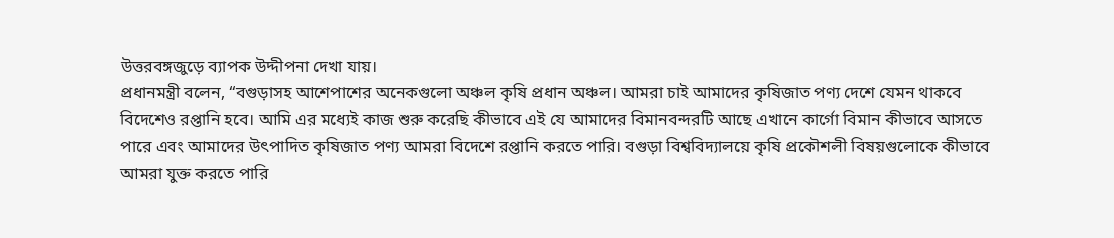উত্তরবঙ্গজুড়ে ব্যাপক উদ্দীপনা দেখা যায়।
প্রধানমন্ত্রী বলেন, “বগুড়াসহ আশেপাশের অনেকগুলো অঞ্চল কৃষি প্রধান অঞ্চল। আমরা চাই আমাদের কৃষিজাত পণ্য দেশে যেমন থাকবে বিদেশেও রপ্তানি হবে। আমি এর মধ্যেই কাজ শুরু করেছি কীভাবে এই যে আমাদের বিমানবন্দরটি আছে এখানে কার্গো বিমান কীভাবে আসতে পারে এবং আমাদের উৎপাদিত কৃষিজাত পণ্য আমরা বিদেশে রপ্তানি করতে পারি। বগুড়া বিশ্ববিদ্যালয়ে কৃষি প্রকৌশলী বিষয়গুলোকে কীভাবে আমরা যুক্ত করতে পারি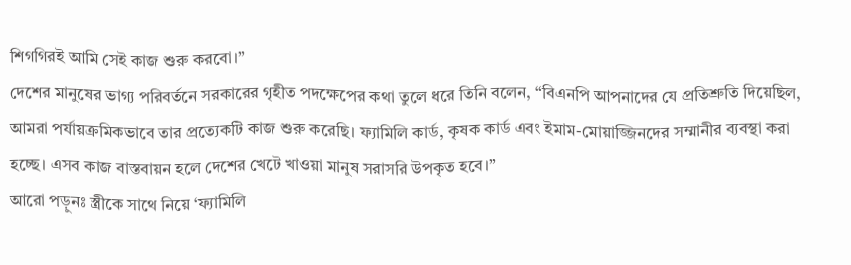শিগগিরই আমি সেই কাজ শুরু করবো।”
দেশের মানুষের ভাগ্য পরিবর্তনে সরকারের গৃহীত পদক্ষেপের কথা তুলে ধরে তিনি বলেন, “বিএনপি আপনাদের যে প্রতিশ্রুতি দিয়েছিল, আমরা পর্যায়ক্রমিকভাবে তার প্রত্যেকটি কাজ শুরু করেছি। ফ্যামিলি কার্ড, কৃষক কার্ড এবং ইমাম-মোয়াজ্জিনদের সম্মানীর ব্যবস্থা করা হচ্ছে। এসব কাজ বাস্তবায়ন হলে দেশের খেটে খাওয়া মানুষ সরাসরি উপকৃত হবে।”
আরো পড়ুনঃ স্ত্রীকে সাথে নিয়ে ‘ফ্যামিলি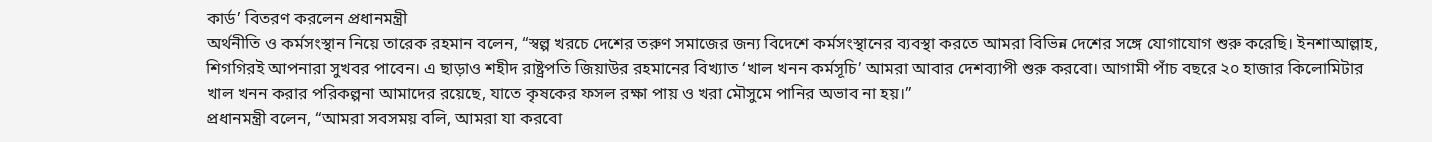কার্ড’ বিতরণ করলেন প্রধানমন্ত্রী
অর্থনীতি ও কর্মসংস্থান নিয়ে তারেক রহমান বলেন, “স্বল্প খরচে দেশের তরুণ সমাজের জন্য বিদেশে কর্মসংস্থানের ব্যবস্থা করতে আমরা বিভিন্ন দেশের সঙ্গে যোগাযোগ শুরু করেছি। ইনশাআল্লাহ, শিগগিরই আপনারা সুখবর পাবেন। এ ছাড়াও শহীদ রাষ্ট্রপতি জিয়াউর রহমানের বিখ্যাত ‘খাল খনন কর্মসূচি’ আমরা আবার দেশব্যাপী শুরু করবো। আগামী পাঁচ বছরে ২০ হাজার কিলোমিটার খাল খনন করার পরিকল্পনা আমাদের রয়েছে, যাতে কৃষকের ফসল রক্ষা পায় ও খরা মৌসুমে পানির অভাব না হয়।”
প্রধানমন্ত্রী বলেন, “আমরা সবসময় বলি, আমরা যা করবো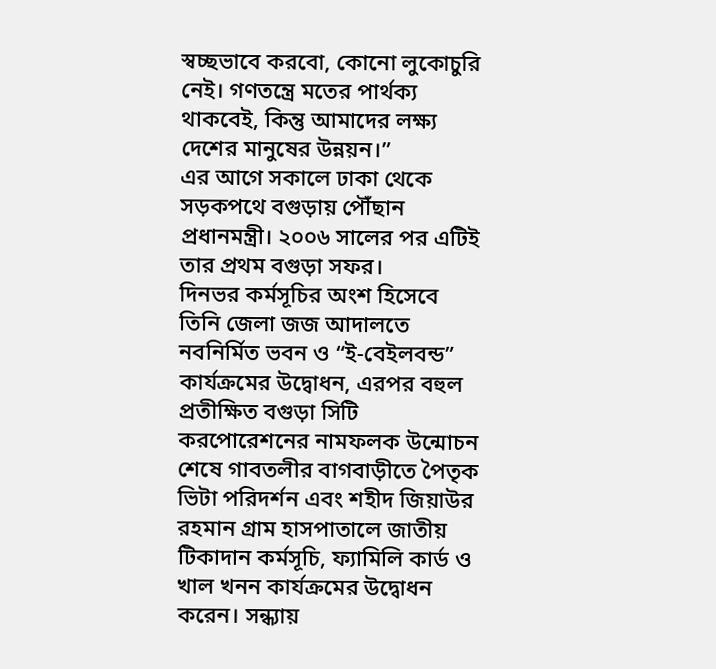স্বচ্ছভাবে করবো, কোনো লুকোচুরি নেই। গণতন্ত্রে মতের পার্থক্য থাকবেই, কিন্তু আমাদের লক্ষ্য দেশের মানুষের উন্নয়ন।”
এর আগে সকালে ঢাকা থেকে সড়কপথে বগুড়ায় পৌঁছান প্রধানমন্ত্রী। ২০০৬ সালের পর এটিই তার প্রথম বগুড়া সফর।
দিনভর কর্মসূচির অংশ হিসেবে তিনি জেলা জজ আদালতে নবনির্মিত ভবন ও “ই-বেইলবন্ড” কার্যক্রমের উদ্বোধন, এরপর বহুল প্রতীক্ষিত বগুড়া সিটি করপোরেশনের নামফলক উন্মোচন শেষে গাবতলীর বাগবাড়ীতে পৈতৃক ভিটা পরিদর্শন এবং শহীদ জিয়াউর রহমান গ্রাম হাসপাতালে জাতীয় টিকাদান কর্মসূচি, ফ্যামিলি কার্ড ও খাল খনন কার্যক্রমের উদ্বোধন করেন। সন্ধ্যায়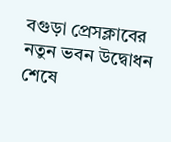বগুড়া প্রেসক্লাবের নতুন ভবন উদ্বোধন শেষে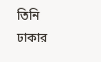তিনি ঢাকার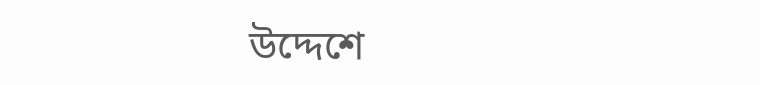উদ্দেশে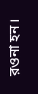রওনা হন।